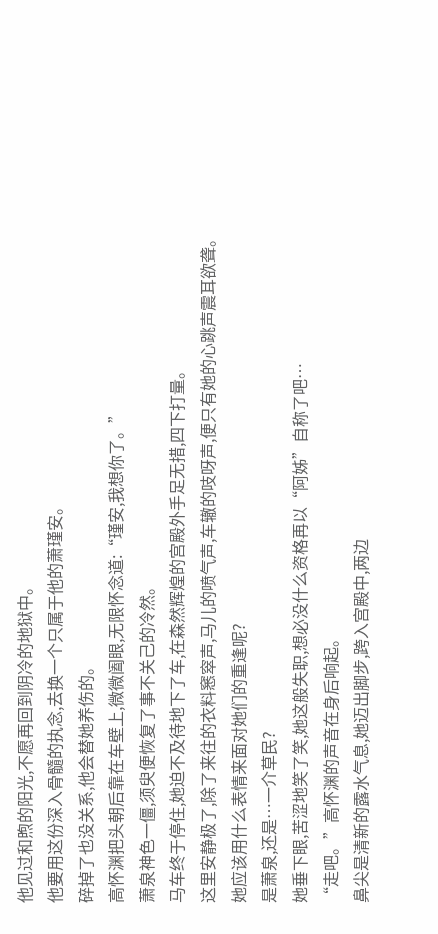他见过和煦的阳光,不愿再回到阴冷的地狱中。
他要用这份深入骨髓的执念,去换一个只属于他的萧瑾安。
碎掉了也没关系,他会替她养伤的。
高怀渊把头朝后靠在车壁上,微微阖眼,无限怀念道:“瑾安,我想你了。”
萧泉神色一僵,须臾便恢复了事不关己的冷然。
马车终于停住,她迫不及待地下了车,在森然辉煌的宫殿外手足无措,四下打量。
这里安静极了,除了来往的衣料窸窣声,马儿的喷气声,车辙的吱呀声,便只有她的心跳声震耳欲聋。
她应该用什么表情来面对她们的重逢呢?
是萧泉,还是…一介草民?
她垂下眼,苦涩地笑了笑,她这般失职,想必没什么资格再以“阿姊”自称了吧…
“走吧。”高怀渊的声音在身后响起。
鼻尖是清新的露水气息,她迈出脚步,跨入宫殿中,两边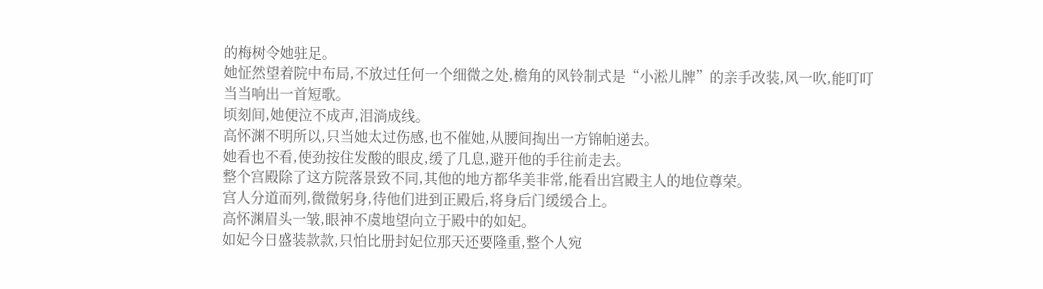的梅树令她驻足。
她怔然望着院中布局,不放过任何一个细微之处,檐角的风铃制式是“小淞儿牌”的亲手改装,风一吹,能叮叮当当响出一首短歌。
顷刻间,她便泣不成声,泪淌成线。
高怀渊不明所以,只当她太过伤感,也不催她,从腰间掏出一方锦帕递去。
她看也不看,使劲按住发酸的眼皮,缓了几息,避开他的手往前走去。
整个宫殿除了这方院落景致不同,其他的地方都华美非常,能看出宫殿主人的地位尊荣。
宫人分道而列,微微躬身,待他们进到正殿后,将身后门缓缓合上。
高怀渊眉头一皱,眼神不虞地望向立于殿中的如妃。
如妃今日盛装款款,只怕比册封妃位那天还要隆重,整个人宛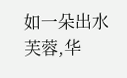如一朵出水芙蓉,华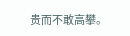贵而不敢高攀。